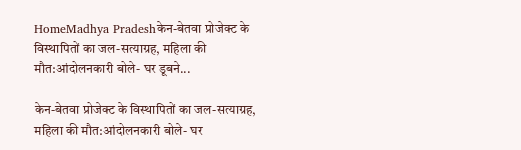HomeMadhya Pradeshकेन-बेतवा प्रोजेक्ट के विस्थापितों का जल-सत्याग्रह, महिला की मौत:आंदोलनकारी बोले- घर डूबने...

केन-बेतवा प्रोजेक्ट के विस्थापितों का जल-सत्याग्रह, महिला की मौत:आंदोलनकारी बोले- घर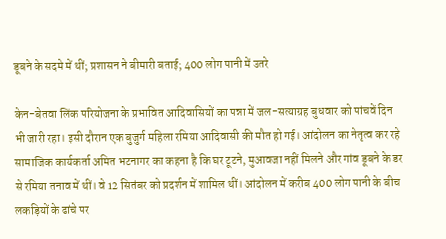डूबने के सदमे में थीं; प्रशासन ने बीमारी बताई; 400 लोग पानी में उतरे

केन-बेतवा लिंक परियोजना के प्रभावित आदिवासियों का पन्ना में जल-सत्याग्रह बुधवार को पांचवें दिन भी जारी रहा। इसी दौरान एक बुजुर्ग महिला रमिया आदिवासी की मौत हो गई। आंदोलन का नेतृत्व कर रहे सामाजिक कार्यकर्ता अमित भटनागर का कहना है कि घर टूटने, मुआवजा नहीं मिलने और गांव डूबने के डर से रमिया तनाव में थीं। वे 12 सितंबर को प्रदर्शन में शामिल थीं। आंदोलन में करीब 400 लोग पानी के बीच लकड़ियों के ढांचे पर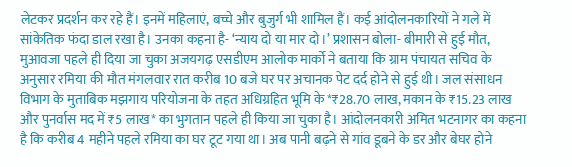लेटकर प्रदर्शन कर रहे हैं। इनमें महिलाएं, बच्चे और बुजुर्ग भी शामिल हैं। कई आंदोलनकारियों ने गले में सांकेतिक फंदा डाल रखा है। उनका कहना है- ‘न्याय दो या मार दो।’ प्रशासन बोला- बीमारी से हुई मौत, मुआवजा पहले ही दिया जा चुका अजयगढ़ एसडीएम आलोक मार्को ने बताया कि ग्राम पंचायत सचिव के अनुसार रमिया की मौत मंगलवार रात करीब 10 बजे घर पर अचानक पेट दर्द होने से हुई थी। जल संसाधन विभाग के मुताबिक मझगाय परियोजना के तहत अधिग्रहित भूमि के *₹28.70 लाख, मकान के ₹15.23 लाख और पुनर्वास मद में ₹5 लाख* का भुगतान पहले ही किया जा चुका है। आंदोलनकारी अमित भटनागर का कहना है कि करीब 4 महीने पहले रमिया का घर टूट गया था। अब पानी बढ़ने से गांव डूबने के डर और बेघर होने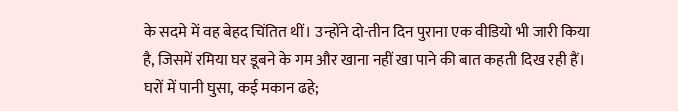के सदमे में वह बेहद चिंतित थीं। उन्होंने दो-तीन दिन पुराना एक वीडियो भी जारी किया है, जिसमें रमिया घर डूबने के गम और खाना नहीं खा पाने की बात कहती दिख रही हैं। घरों में पानी घुसा, कई मकान ढहे;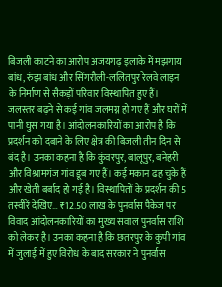बिजली काटने का आरोप अजयगढ़ इलाके में मझगाय बांध, रुंझ बांध और सिंगरौली-ललितपुर रेलवे लाइन के निर्माण से सैकड़ों परिवार विस्थापित हुए हैं। जलस्तर बढ़ने से कई गांव जलमग्न हो गए हैं और घरों में पानी घुस गया है। आंदोलनकारियों का आरोप है कि प्रदर्शन को दबाने के लिए क्षेत्र की बिजली तीन दिन से बंद है। उनका कहना है कि कुंवरपुर, बालूपुर, बनेहरी और विश्रामगंज गांव डूब गए हैं। कई मकान ढह चुके हैं और खेती बर्बाद हो गई है। विस्थापितों के प्रदर्शन की 5 तस्वीरें देखिए… ₹12.50 लाख के पुनर्वास पैकेज पर विवाद आंदोलनकारियों का मुख्य सवाल पुनर्वास राशि को लेकर है। उनका कहना है कि छतरपुर के कुपी गांव में जुलाई में हुए विरोध के बाद सरकार ने पुनर्वास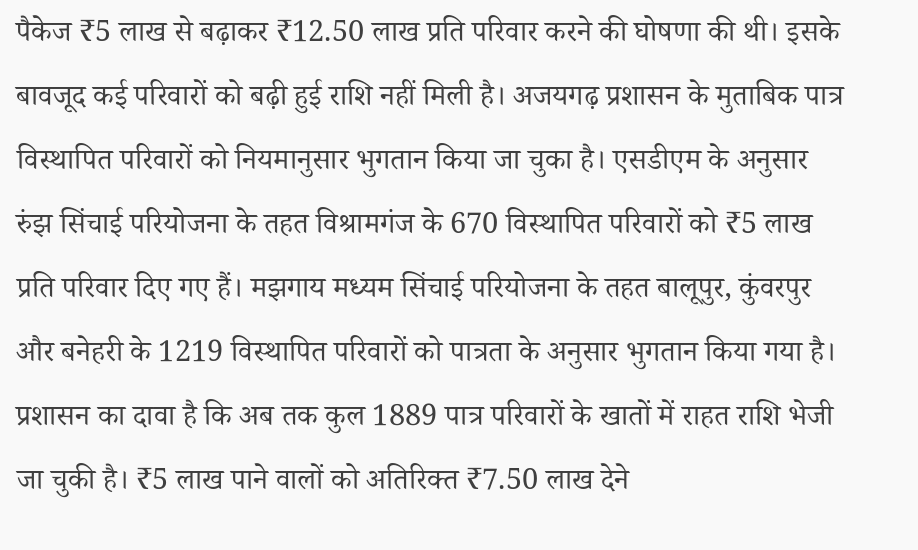पैकेज ₹5 लाख से बढ़ाकर ₹12.50 लाख प्रति परिवार करने की घोषणा की थी। इसके बावजूद कई परिवारों को बढ़ी हुई राशि नहीं मिली है। अजयगढ़ प्रशासन के मुताबिक पात्र विस्थापित परिवारों को नियमानुसार भुगतान किया जा चुका है। एसडीएम के अनुसार रुंझ सिंचाई परियोजना के तहत विश्रामगंज के 670 विस्थापित परिवारों को ₹5 लाख प्रति परिवार दिए गए हैं। मझगाय मध्यम सिंचाई परियोजना के तहत बालूपुर, कुंवरपुर और बनेहरी के 1219 विस्थापित परिवारों को पात्रता के अनुसार भुगतान किया गया है। प्रशासन का दावा है कि अब तक कुल 1889 पात्र परिवारों के खातों में राहत राशि भेजी जा चुकी है। ₹5 लाख पाने वालों को अतिरिक्त ₹7.50 लाख देने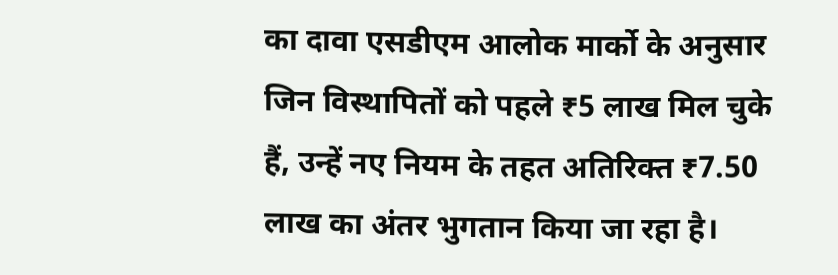का दावा एसडीएम आलोक मार्को के अनुसार जिन विस्थापितों को पहले ₹5 लाख मिल चुके हैं, उन्हें नए नियम के तहत अतिरिक्त ₹7.50 लाख का अंतर भुगतान किया जा रहा है।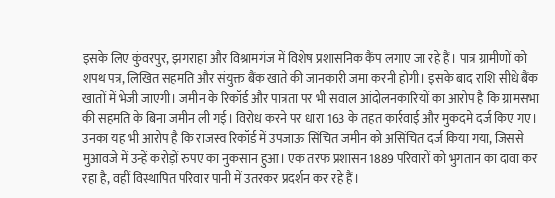इसके लिए कुंवरपुर, झगराहा और विश्रामगंज में विशेष प्रशासनिक कैंप लगाए जा रहे हैं। पात्र ग्रामीणों को शपथ पत्र, लिखित सहमति और संयुक्त बैंक खाते की जानकारी जमा करनी होगी। इसके बाद राशि सीधे बैंक खातों में भेजी जाएगी। जमीन के रिकॉर्ड और पात्रता पर भी सवाल आंदोलनकारियों का आरोप है कि ग्रामसभा की सहमति के बिना जमीन ली गई। विरोध करने पर धारा 163 के तहत कार्रवाई और मुकदमे दर्ज किए गए। उनका यह भी आरोप है कि राजस्व रिकॉर्ड में उपजाऊ सिंचित जमीन को असिंचित दर्ज किया गया, जिससे मुआवजे में उन्हें करोड़ों रुपए का नुकसान हुआ। एक तरफ प्रशासन 1889 परिवारों को भुगतान का दावा कर रहा है, वहीं विस्थापित परिवार पानी में उतरकर प्रदर्शन कर रहे हैं।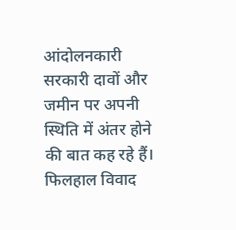आंदोलनकारी सरकारी दावों और जमीन पर अपनी स्थिति में अंतर होने की बात कह रहे हैं। फिलहाल विवाद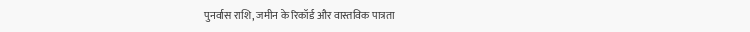पुनर्वास राशि, जमीन के रिकॉर्ड और वास्तविक पात्रता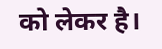को लेकर है।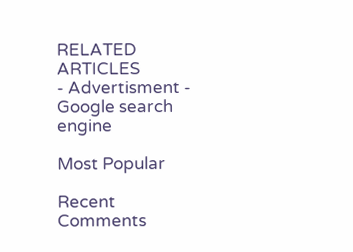RELATED ARTICLES
- Advertisment -
Google search engine

Most Popular

Recent Comments